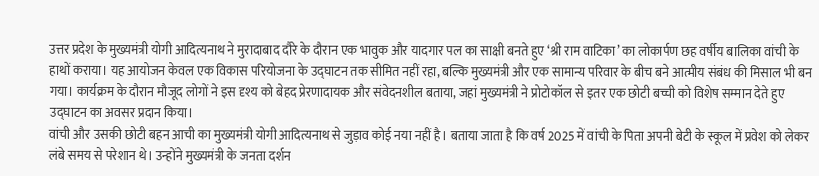उत्तर प्रदेश के मुख्यमंत्री योगी आदित्यनाथ ने मुरादाबाद दौरे के दौरान एक भावुक और यादगार पल का साक्षी बनते हुए ‘श्री राम वाटिका’ का लोकार्पण छह वर्षीय बालिका वांची के हाथों कराया। यह आयोजन केवल एक विकास परियोजना के उद्घाटन तक सीमित नहीं रहा, बल्कि मुख्यमंत्री और एक सामान्य परिवार के बीच बने आत्मीय संबंध की मिसाल भी बन गया। कार्यक्रम के दौरान मौजूद लोगों ने इस दृश्य को बेहद प्रेरणादायक और संवेदनशील बताया, जहां मुख्यमंत्री ने प्रोटोकॉल से इतर एक छोटी बच्ची को विशेष सम्मान देते हुए उद्घाटन का अवसर प्रदान किया।
वांची और उसकी छोटी बहन आची का मुख्यमंत्री योगी आदित्यनाथ से जुड़ाव कोई नया नहीं है। बताया जाता है कि वर्ष 2025 में वांची के पिता अपनी बेटी के स्कूल में प्रवेश को लेकर लंबे समय से परेशान थे। उन्होंने मुख्यमंत्री के जनता दर्शन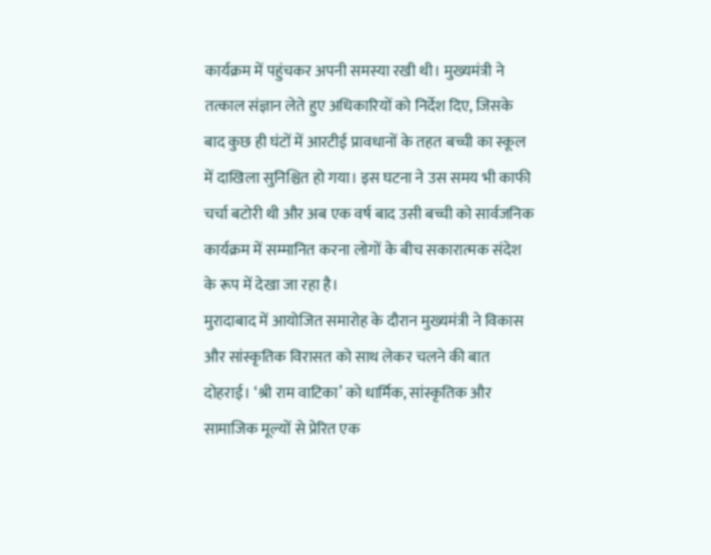कार्यक्रम में पहुंचकर अपनी समस्या रखी थी। मुख्यमंत्री ने तत्काल संज्ञान लेते हुए अधिकारियों को निर्देश दिए, जिसके बाद कुछ ही घंटों में आरटीई प्रावधानों के तहत बच्ची का स्कूल में दाखिला सुनिश्चित हो गया। इस घटना ने उस समय भी काफी चर्चा बटोरी थी और अब एक वर्ष बाद उसी बच्ची को सार्वजनिक कार्यक्रम में सम्मानित करना लोगों के बीच सकारात्मक संदेश के रूप में देखा जा रहा है।
मुरादाबाद में आयोजित समारोह के दौरान मुख्यमंत्री ने विकास और सांस्कृतिक विरासत को साथ लेकर चलने की बात दोहराई। ‘श्री राम वाटिका’ को धार्मिक, सांस्कृतिक और सामाजिक मूल्यों से प्रेरित एक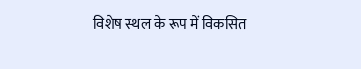विशेष स्थल के रूप में विकसित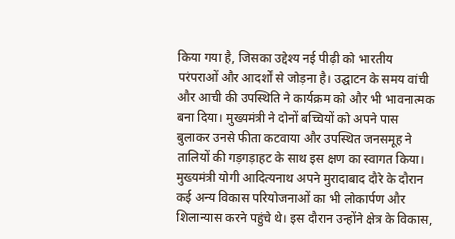किया गया है, जिसका उद्देश्य नई पीढ़ी को भारतीय परंपराओं और आदर्शों से जोड़ना है। उद्घाटन के समय वांची और आची की उपस्थिति ने कार्यक्रम को और भी भावनात्मक बना दिया। मुख्यमंत्री ने दोनों बच्चियों को अपने पास बुलाकर उनसे फीता कटवाया और उपस्थित जनसमूह ने तालियों की गड़गड़ाहट के साथ इस क्षण का स्वागत किया।
मुख्यमंत्री योगी आदित्यनाथ अपने मुरादाबाद दौरे के दौरान कई अन्य विकास परियोजनाओं का भी लोकार्पण और शिलान्यास करने पहुंचे थे। इस दौरान उन्होंने क्षेत्र के विकास,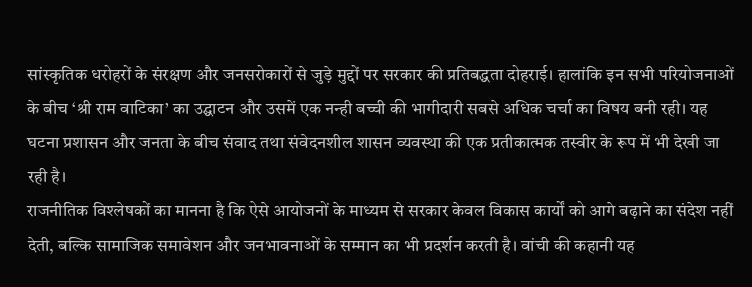सांस्कृतिक धरोहरों के संरक्षण और जनसरोकारों से जुड़े मुद्दों पर सरकार की प्रतिबद्धता दोहराई। हालांकि इन सभी परियोजनाओं के बीच ‘श्री राम वाटिका’ का उद्घाटन और उसमें एक नन्ही बच्ची की भागीदारी सबसे अधिक चर्चा का विषय बनी रही। यह घटना प्रशासन और जनता के बीच संवाद तथा संवेदनशील शासन व्यवस्था की एक प्रतीकात्मक तस्वीर के रूप में भी देखी जा रही है।
राजनीतिक विश्लेषकों का मानना है कि ऐसे आयोजनों के माध्यम से सरकार केवल विकास कार्यों को आगे बढ़ाने का संदेश नहीं देती, बल्कि सामाजिक समावेशन और जनभावनाओं के सम्मान का भी प्रदर्शन करती है। वांची की कहानी यह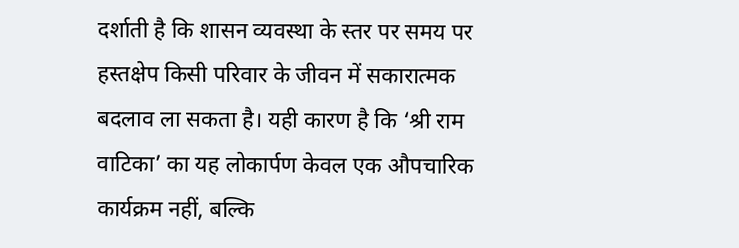दर्शाती है कि शासन व्यवस्था के स्तर पर समय पर हस्तक्षेप किसी परिवार के जीवन में सकारात्मक बदलाव ला सकता है। यही कारण है कि ‘श्री राम वाटिका’ का यह लोकार्पण केवल एक औपचारिक कार्यक्रम नहीं, बल्कि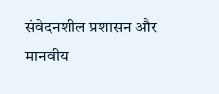संवेदनशील प्रशासन और मानवीय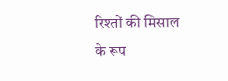रिश्तों की मिसाल के रूप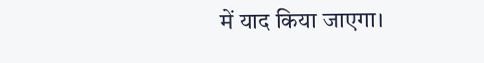में याद किया जाएगा।